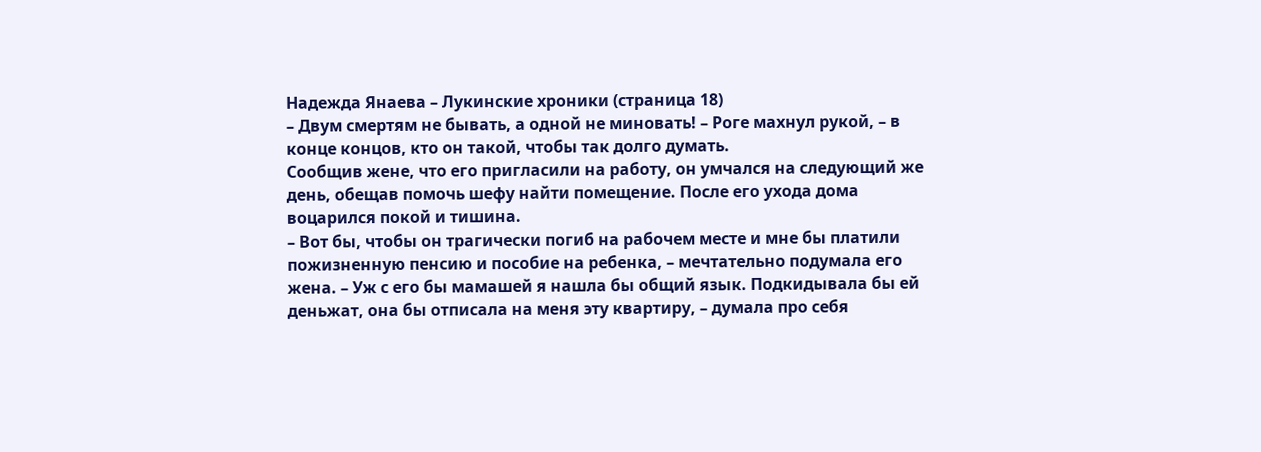Надежда Янаева – Лукинские хроники (страница 18)
– Двум смертям не бывать, а одной не миновать! – Роге махнул рукой, – в конце концов, кто он такой, чтобы так долго думать.
Сообщив жене, что его пригласили на работу, он умчался на следующий же день, обещав помочь шефу найти помещение. После его ухода дома воцарился покой и тишина.
– Вот бы, чтобы он трагически погиб на рабочем месте и мне бы платили пожизненную пенсию и пособие на ребенка, – мечтательно подумала его жена. – Уж с его бы мамашей я нашла бы общий язык. Подкидывала бы ей деньжат, она бы отписала на меня эту квартиру, – думала про себя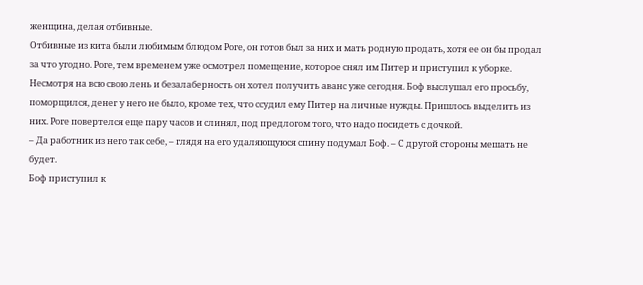женщина, делая отбивные.
Отбивные из кита были любимым блюдом Роге, он готов был за них и мать родную продать, хотя ее он бы продал за что угодно. Роге, тем временем уже осмотрел помещение, которое снял им Питер и приступил к уборке. Несмотря на всю свою лень и безалаберность он хотел получить аванс уже сегодня. Боф выслушал его просьбу, поморщился, денег у него не было, кроме тех, что ссудил ему Питер на личные нужды. Пришлось выделить из них. Роге повертелся еще пару часов и слинял, под предлогом того, что надо посидеть с дочкой.
– Да работник из него так себе, – глядя на его удаляющуюся спину подумал Боф. – С другой стороны мешать не будет.
Боф приступил к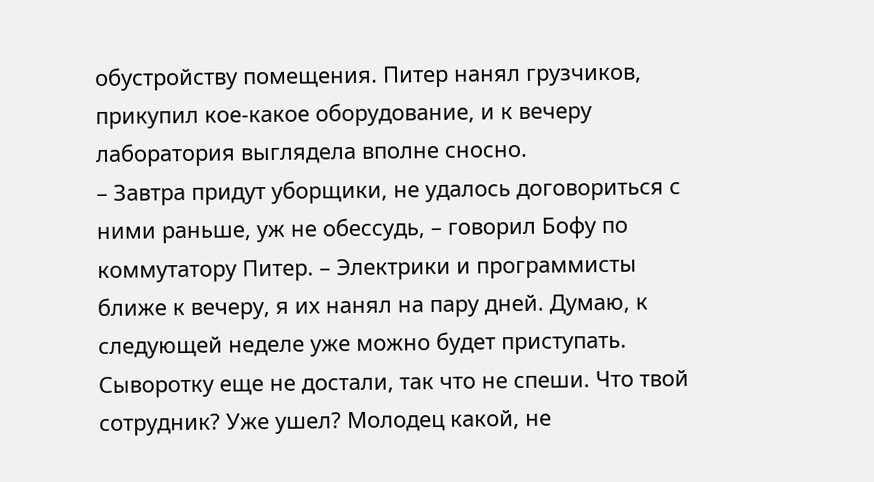обустройству помещения. Питер нанял грузчиков, прикупил кое-какое оборудование, и к вечеру лаборатория выглядела вполне сносно.
– Завтра придут уборщики, не удалось договориться с ними раньше, уж не обессудь, – говорил Бофу по коммутатору Питер. – Электрики и программисты ближе к вечеру, я их нанял на пару дней. Думаю, к следующей неделе уже можно будет приступать. Сыворотку еще не достали, так что не спеши. Что твой сотрудник? Уже ушел? Молодец какой, не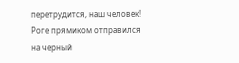перетрудится, наш человек!
Роге прямиком отправился на черный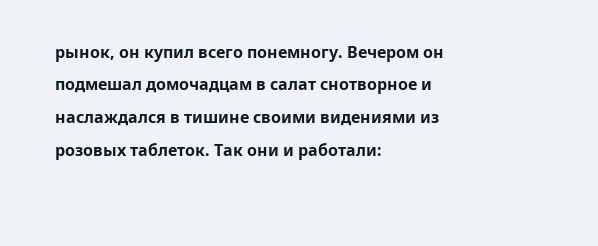рынок, он купил всего понемногу. Вечером он подмешал домочадцам в салат снотворное и наслаждался в тишине своими видениями из розовых таблеток. Так они и работали: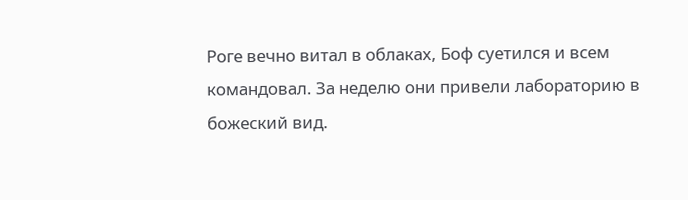Роге вечно витал в облаках, Боф суетился и всем командовал. За неделю они привели лабораторию в божеский вид.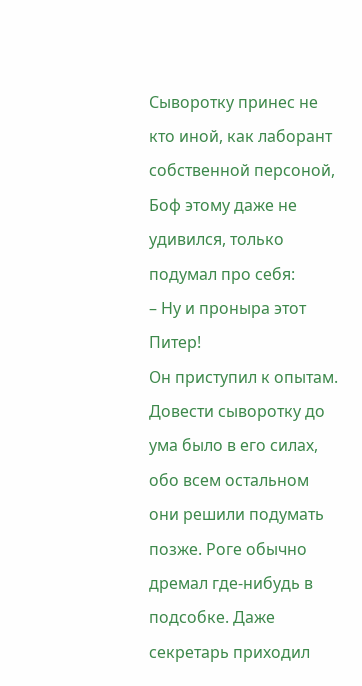Сыворотку принес не кто иной, как лаборант собственной персоной, Боф этому даже не удивился, только подумал про себя:
– Ну и проныра этот Питер!
Он приступил к опытам. Довести сыворотку до ума было в его силах, обо всем остальном они решили подумать позже. Роге обычно дремал где-нибудь в подсобке. Даже секретарь приходил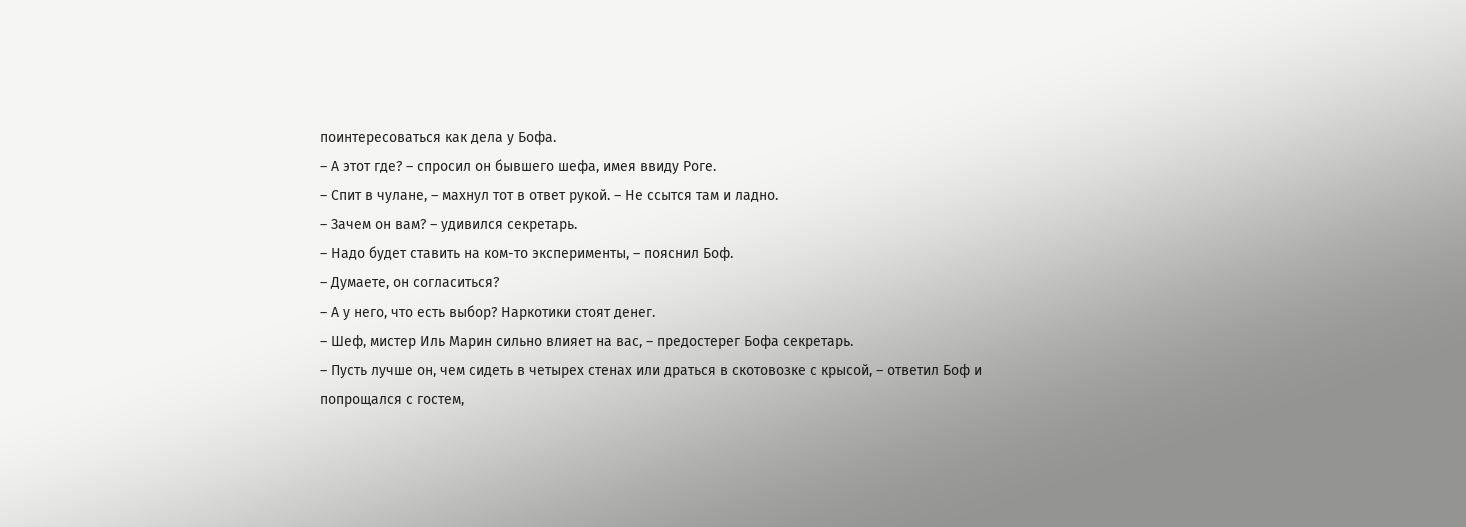поинтересоваться как дела у Бофа.
– А этот где? – спросил он бывшего шефа, имея ввиду Роге.
– Спит в чулане, – махнул тот в ответ рукой. – Не ссытся там и ладно.
– Зачем он вам? – удивился секретарь.
– Надо будет ставить на ком-то эксперименты, – пояснил Боф.
– Думаете, он согласиться?
– А у него, что есть выбор? Наркотики стоят денег.
– Шеф, мистер Иль Марин сильно влияет на вас, – предостерег Бофа секретарь.
– Пусть лучше он, чем сидеть в четырех стенах или драться в скотовозке с крысой, – ответил Боф и попрощался с гостем,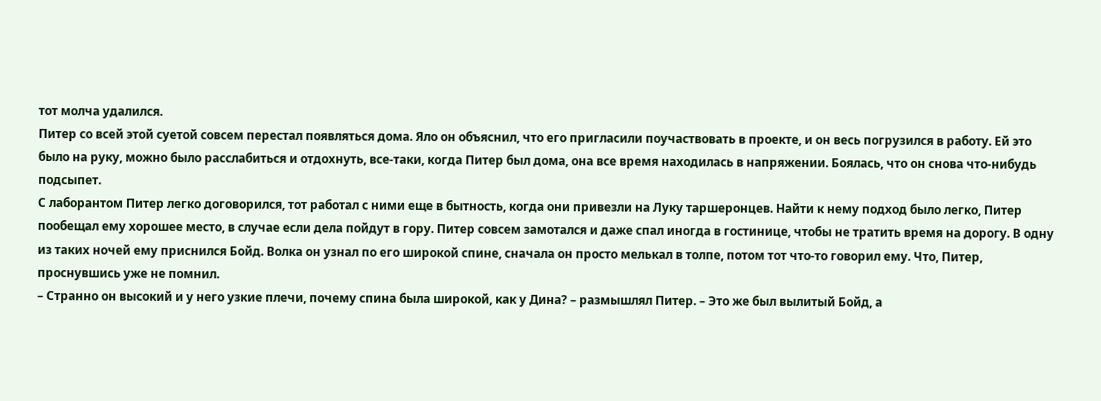тот молча удалился.
Питер со всей этой суетой совсем перестал появляться дома. Яло он объяснил, что его пригласили поучаствовать в проекте, и он весь погрузился в работу. Ей это было на руку, можно было расслабиться и отдохнуть, все-таки, когда Питер был дома, она все время находилась в напряжении. Боялась, что он снова что-нибудь подсыпет.
С лаборантом Питер легко договорился, тот работал с ними еще в бытность, когда они привезли на Луку таршеронцев. Найти к нему подход было легко, Питер пообещал ему хорошее место, в случае если дела пойдут в гору. Питер совсем замотался и даже спал иногда в гостинице, чтобы не тратить время на дорогу. В одну из таких ночей ему приснился Бойд. Волка он узнал по его широкой спине, сначала он просто мелькал в толпе, потом тот что-то говорил ему. Что, Питер, проснувшись уже не помнил.
– Странно он высокий и у него узкие плечи, почему спина была широкой, как у Дина? – размышлял Питер. – Это же был вылитый Бойд, а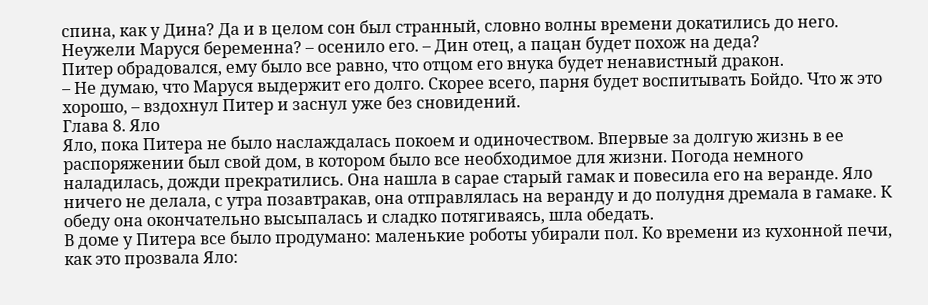спина, как у Дина? Да и в целом сон был странный, словно волны времени докатились до него. Неужели Маруся беременна? – осенило его. – Дин отец, а пацан будет похож на деда?
Питер обрадовался, ему было все равно, что отцом его внука будет ненавистный дракон.
– Не думаю, что Маруся выдержит его долго. Скорее всего, парня будет воспитывать Бойдо. Что ж это хорошо, – вздохнул Питер и заснул уже без сновидений.
Глава 8. Яло
Яло, пока Питера не было наслаждалась покоем и одиночеством. Впервые за долгую жизнь в ее распоряжении был свой дом, в котором было все необходимое для жизни. Погода немного наладилась, дожди прекратились. Она нашла в сарае старый гамак и повесила его на веранде. Яло ничего не делала, с утра позавтракав, она отправлялась на веранду и до полудня дремала в гамаке. К обеду она окончательно высыпалась и сладко потягиваясь, шла обедать.
В доме у Питера все было продумано: маленькие роботы убирали пол. Ко времени из кухонной печи, как это прозвала Яло: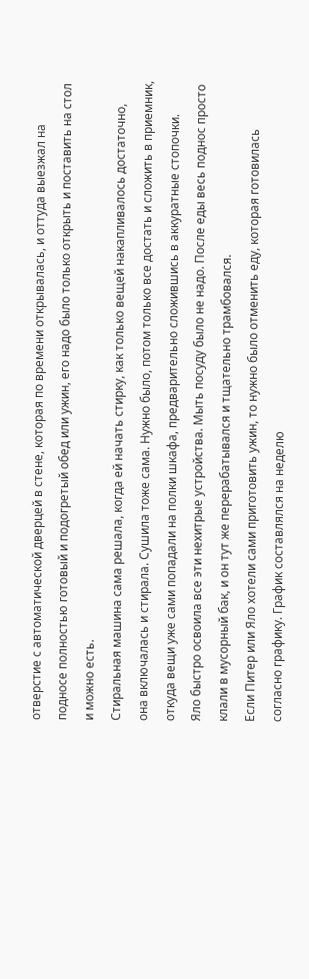отверстие с автоматической дверцей в стене, которая по времени открывалась, и оттуда выезжал на подносе полностью готовый и подогретый обед или ужин, его надо было только открыть и поставить на стол и можно есть.
Стиральная машина сама решала, когда ей начать стирку, как только вещей накапливалось достаточно, она включалась и стирала. Сушила тоже сама. Нужно было, потом только все достать и сложить в приемник, откуда вещи уже сами попадали на полки шкафа, предварительно сложившись в аккуратные стопочки.
Яло быстро освоила все эти нехитрые устройства. Мыть посуду было не надо. После еды весь поднос просто клали в мусорный бак, и он тут же перерабатывался и тщательно трамбовался.
Если Питер или Яло хотели сами приготовить ужин, то нужно было отменить еду, которая готовилась согласно графику. График составлялся на неделю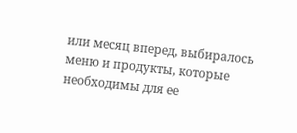или месяц вперед, выбиралось меню и продукты, которые необходимы для ее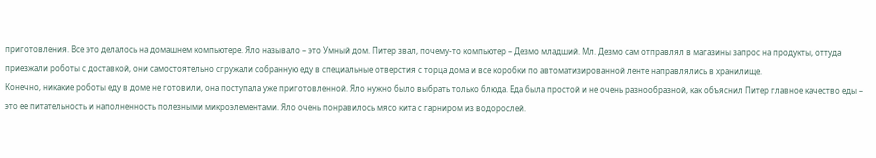приготовления. Все это делалось на домашнем компьютере. Яло называло – это Умный дом. Питер звал, почему-то компьютер – Дезмо младший. Мл. Дезмо сам отправлял в магазины запрос на продукты, оттуда приезжали роботы с доставкой, они самостоятельно сгружали собранную еду в специальные отверстия с торца дома и все коробки по автоматизированной ленте направлялись в хранилище.
Конечно, никакие роботы еду в доме не готовили, она поступала уже приготовленной. Яло нужно было выбрать только блюда. Еда была простой и не очень разнообразной, как объяснил Питер главное качество еды – это ее питательность и наполненность полезными микроэлементами. Яло очень понравилось мясо кита с гарниром из водорослей.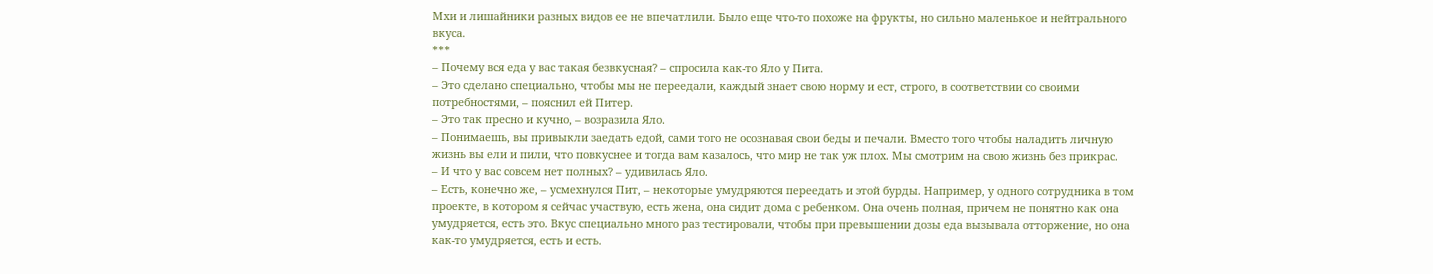Мхи и лишайники разных видов ее не впечатлили. Было еще что-то похоже на фрукты, но сильно маленькое и нейтрального вкуса.
***
– Почему вся еда у вас такая безвкусная? – спросила как-то Яло у Пита.
– Это сделано специально, чтобы мы не переедали, каждый знает свою норму и ест, строго, в соответствии со своими потребностями, – пояснил ей Питер.
– Это так пресно и кучно, – возразила Яло.
– Понимаешь, вы привыкли заедать едой, сами того не осознавая свои беды и печали. Вместо того чтобы наладить личную жизнь вы ели и пили, что повкуснее и тогда вам казалось, что мир не так уж плох. Мы смотрим на свою жизнь без прикрас.
– И что у вас совсем нет полных? – удивилась Яло.
– Есть, конечно же, – усмехнулся Пит, – некоторые умудряются переедать и этой бурды. Например, у одного сотрудника в том проекте, в котором я сейчас участвую, есть жена, она сидит дома с ребенком. Она очень полная, причем не понятно как она умудряется, есть это. Вкус специально много раз тестировали, чтобы при превышении дозы еда вызывала отторжение, но она как-то умудряется, есть и есть.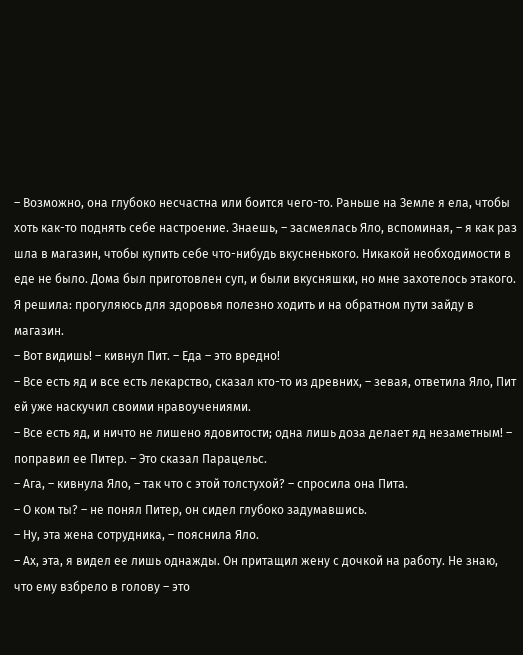– Возможно, она глубоко несчастна или боится чего-то. Раньше на Земле я ела, чтобы хоть как-то поднять себе настроение. Знаешь, – засмеялась Яло, вспоминая, – я как раз шла в магазин, чтобы купить себе что-нибудь вкусненького. Никакой необходимости в еде не было. Дома был приготовлен суп, и были вкусняшки, но мне захотелось этакого. Я решила: прогуляюсь для здоровья полезно ходить и на обратном пути зайду в магазин.
– Вот видишь! – кивнул Пит. – Еда – это вредно!
– Все есть яд и все есть лекарство, сказал кто-то из древних, – зевая, ответила Яло, Пит ей уже наскучил своими нравоучениями.
– Все есть яд, и ничто не лишено ядовитости; одна лишь доза делает яд незаметным! – поправил ее Питер. – Это сказал Парацельс.
– Ага, – кивнула Яло, – так что с этой толстухой? – спросила она Пита.
– О ком ты? – не понял Питер, он сидел глубоко задумавшись.
– Ну, эта жена сотрудника, – пояснила Яло.
– Ах, эта, я видел ее лишь однажды. Он притащил жену с дочкой на работу. Не знаю, что ему взбрело в голову – это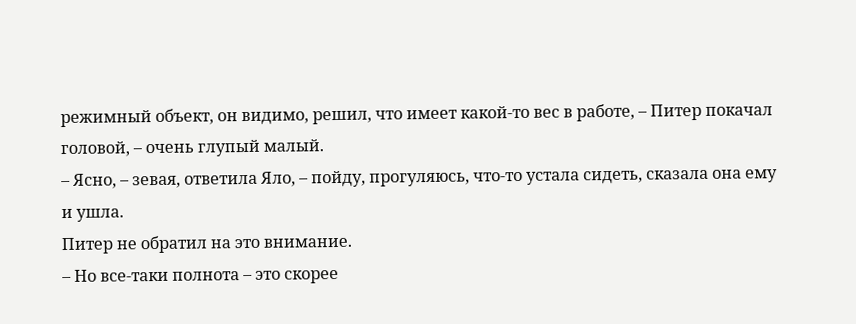режимный объект, он видимо, решил, что имеет какой-то вес в работе, – Питер покачал головой, – очень глупый малый.
– Ясно, – зевая, ответила Яло, – пойду, прогуляюсь, что-то устала сидеть, сказала она ему и ушла.
Питер не обратил на это внимание.
– Но все-таки полнота – это скорее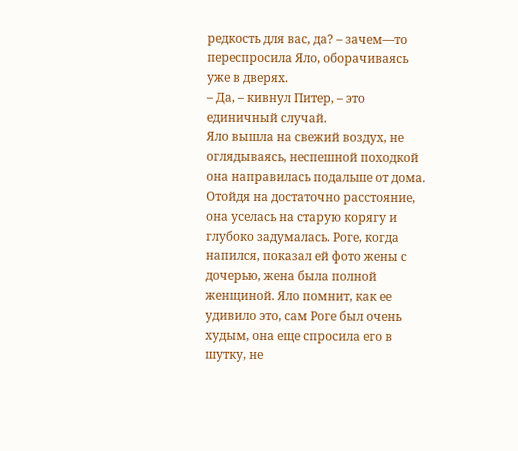редкость для вас, да? – зачем—то переспросила Яло, оборачиваясь уже в дверях.
– Да, – кивнул Питер, – это единичный случай.
Яло вышла на свежий воздух, не оглядываясь, неспешной походкой она направилась подальше от дома. Отойдя на достаточно расстояние, она уселась на старую корягу и глубоко задумалась. Роге, когда напился, показал ей фото жены с дочерью, жена была полной женщиной. Яло помнит, как ее удивило это, сам Роге был очень худым, она еще спросила его в шутку, не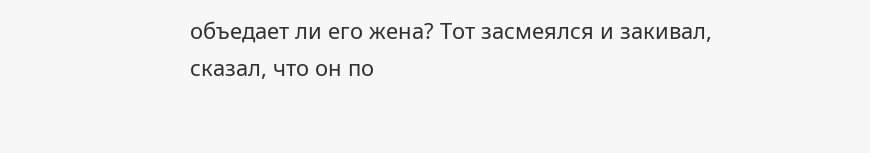объедает ли его жена? Тот засмеялся и закивал, сказал, что он по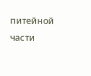питейной части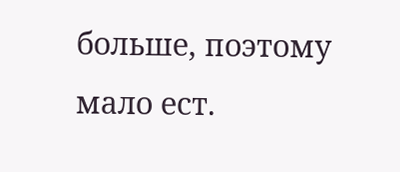больше, поэтому мало ест.